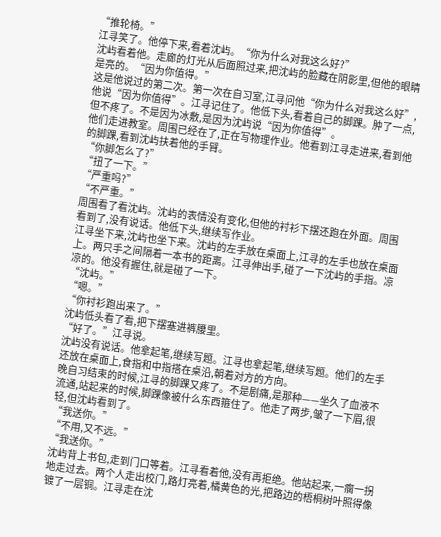“推轮椅。”
江寻笑了。他停下来,看着沈屿。“你为什么对我这么好?”
沈屿看着他。走廊的灯光从后面照过来,把沈屿的脸藏在阴影里,但他的眼睛是亮的。“因为你值得。”
这是他说过的第二次。第一次在自习室,江寻问他“你为什么对我这么好”,他说“因为你值得”。江寻记住了。他低下头,看着自己的脚踝。肿了一点,但不疼了。不是因为冰敷,是因为沈屿说“因为你值得”。
他们走进教室。周围已经在了,正在写物理作业。他看到江寻走进来,看到他的脚踝,看到沈屿扶着他的手臂。
“你脚怎么了?”
“扭了一下。”
“严重吗?”
“不严重。”
周围看了看沈屿。沈屿的表情没有变化,但他的衬衫下摆还跑在外面。周围看到了,没有说话。他低下头,继续写作业。
江寻坐下来,沈屿也坐下来。沈屿的左手放在桌面上,江寻的左手也放在桌面上。两只手之间隔着一本书的距离。江寻伸出手,碰了一下沈屿的手指。凉凉的。他没有握住,就是碰了一下。
“沈屿。”
“嗯。”
“你衬衫跑出来了。”
沈屿低头看了看,把下摆塞进裤腰里。
“好了。”江寻说。
沈屿没有说话。他拿起笔,继续写题。江寻也拿起笔,继续写题。他们的左手还放在桌面上,食指和中指搭在桌沿,朝着对方的方向。
晚自习结束的时候,江寻的脚踝又疼了。不是剧痛,是那种——坐久了血液不流通,站起来的时候,脚踝像被什么东西箍住了。他走了两步,皱了一下眉,很轻,但沈屿看到了。
“我送你。”
“不用,又不远。”
“我送你。”
沈屿背上书包,走到门口等着。江寻看着他,没有再拒绝。他站起来,一瘸一拐地走过去。两个人走出校门,路灯亮着,橘黄色的光,把路边的梧桐树叶照得像镀了一层铜。江寻走在沈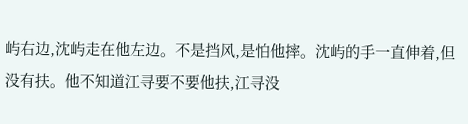屿右边,沈屿走在他左边。不是挡风,是怕他摔。沈屿的手一直伸着,但没有扶。他不知道江寻要不要他扶,江寻没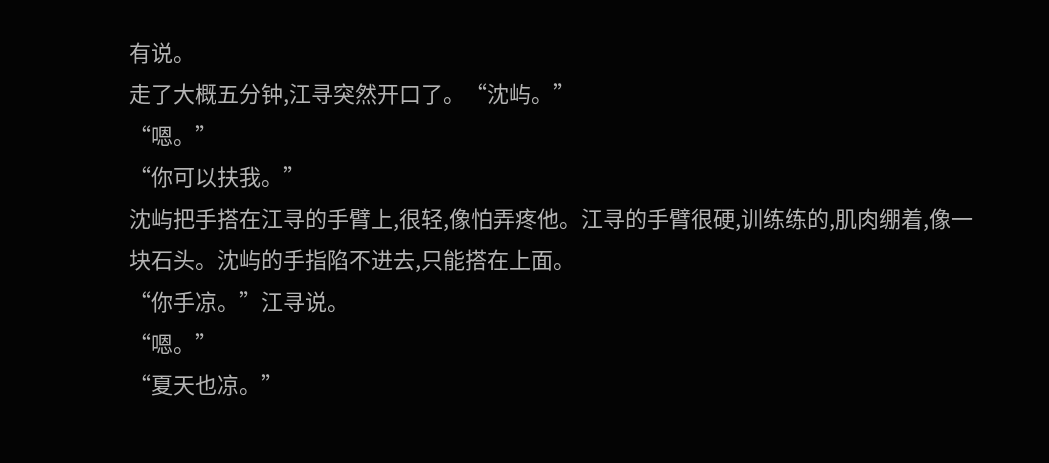有说。
走了大概五分钟,江寻突然开口了。“沈屿。”
“嗯。”
“你可以扶我。”
沈屿把手搭在江寻的手臂上,很轻,像怕弄疼他。江寻的手臂很硬,训练练的,肌肉绷着,像一块石头。沈屿的手指陷不进去,只能搭在上面。
“你手凉。”江寻说。
“嗯。”
“夏天也凉。”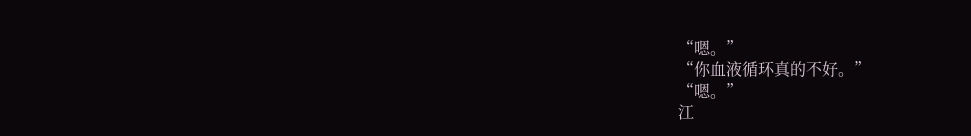“嗯。”
“你血液循环真的不好。”
“嗯。”
江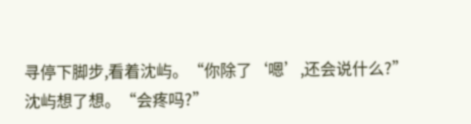寻停下脚步,看着沈屿。“你除了‘嗯’,还会说什么?”
沈屿想了想。“会疼吗?”